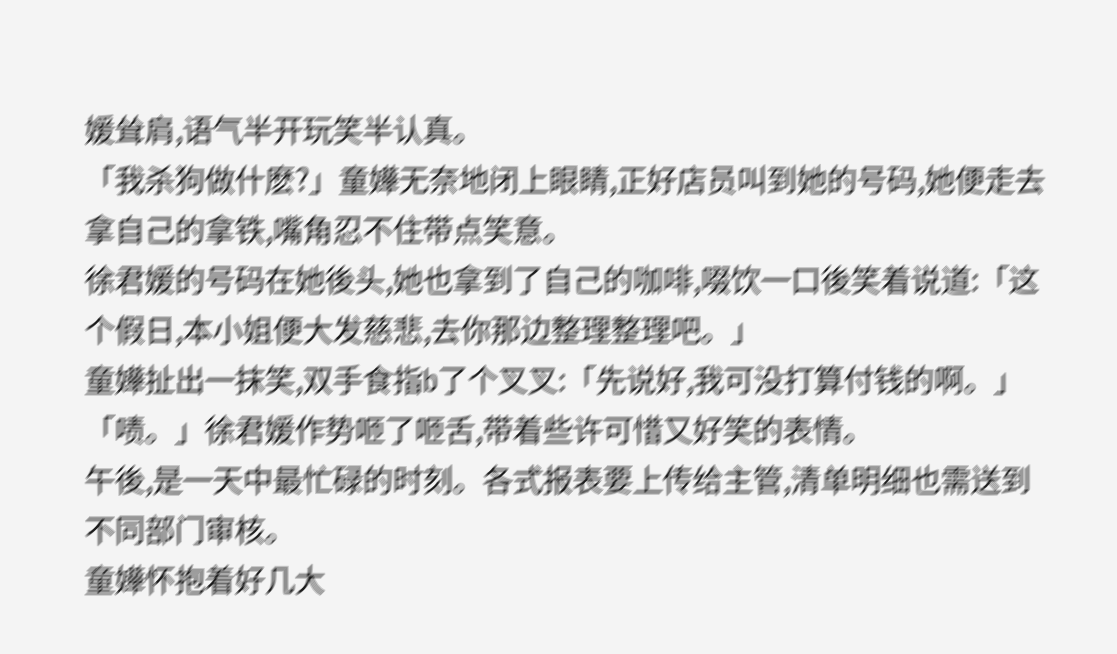媛耸肩,语气半开玩笑半认真。
「我杀狗做什麽?」童嬅无奈地闭上眼睛,正好店员叫到她的号码,她便走去拿自己的拿铁,嘴角忍不住带点笑意。
徐君媛的号码在她後头,她也拿到了自己的咖啡,啜饮一口後笑着说道:「这个假日,本小姐便大发慈悲,去你那边整理整理吧。」
童嬅扯出一抹笑,双手食指b了个叉叉:「先说好,我可没打算付钱的啊。」
「啧。」徐君媛作势咂了咂舌,带着些许可惜又好笑的表情。
午後,是一天中最忙碌的时刻。各式报表要上传给主管,清单明细也需送到不同部门审核。
童嬅怀抱着好几大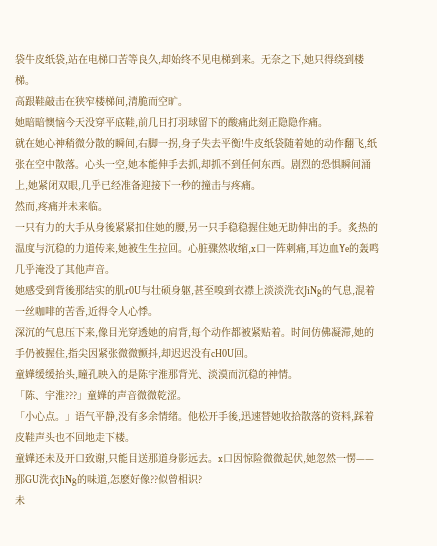袋牛皮纸袋,站在电梯口苦等良久,却始终不见电梯到来。无奈之下,她只得绕到楼梯。
高跟鞋敲击在狭窄楼梯间,清脆而空旷。
她暗暗懊恼今天没穿平底鞋,前几日打羽球留下的酸痛此刻正隐隐作痛。
就在她心神稍微分散的瞬间,右脚一拐,身子失去平衡!牛皮纸袋随着她的动作翻飞,纸张在空中散落。心头一空,她本能伸手去抓,却抓不到任何东西。剧烈的恐惧瞬间涌上,她紧闭双眼,几乎已经准备迎接下一秒的撞击与疼痛。
然而,疼痛并未来临。
一只有力的大手从身後紧紧扣住她的腰,另一只手稳稳握住她无助伸出的手。炙热的温度与沉稳的力道传来,她被生生拉回。心脏骤然收缩,x口一阵刺痛,耳边血Ye的轰鸣几乎淹没了其他声音。
她感受到背後那结实的肌r0U与壮硕身躯,甚至嗅到衣襟上淡淡洗衣JiNg的气息,混着一丝咖啡的苦香,近得令人心悸。
深沉的气息压下来,像目光穿透她的肩背,每个动作都被紧贴着。时间仿佛凝滞,她的手仍被握住,指尖因紧张微微颤抖,却迟迟没有cH0U回。
童嬅缓缓抬头,瞳孔映入的是陈宇淮那背光、淡漠而沉稳的神情。
「陈、宇淮???」童嬅的声音微微乾涩。
「小心点。」语气平静,没有多余情绪。他松开手後,迅速替她收拾散落的资料,踩着皮鞋声头也不回地走下楼。
童嬅还未及开口致谢,只能目送那道身影远去。x口因惊险微微起伏,她忽然一愣——
那GU洗衣JiNg的味道,怎麽好像??似曾相识?
未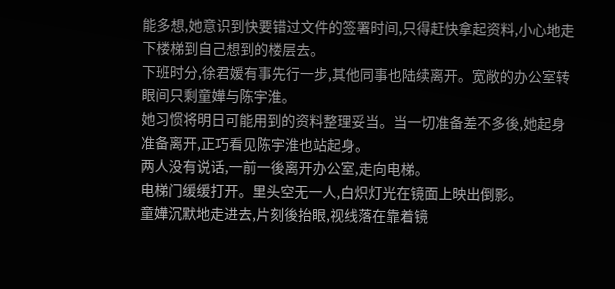能多想,她意识到快要错过文件的签署时间,只得赶快拿起资料,小心地走下楼梯到自己想到的楼层去。
下班时分,徐君媛有事先行一步,其他同事也陆续离开。宽敞的办公室转眼间只剩童嬅与陈宇淮。
她习惯将明日可能用到的资料整理妥当。当一切准备差不多後,她起身准备离开,正巧看见陈宇淮也站起身。
两人没有说话,一前一後离开办公室,走向电梯。
电梯门缓缓打开。里头空无一人,白炽灯光在镜面上映出倒影。
童嬅沉默地走进去,片刻後抬眼,视线落在靠着镜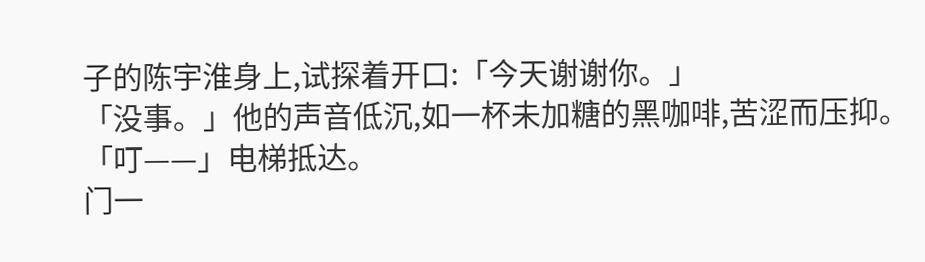子的陈宇淮身上,试探着开口:「今天谢谢你。」
「没事。」他的声音低沉,如一杯未加糖的黑咖啡,苦涩而压抑。
「叮——」电梯抵达。
门一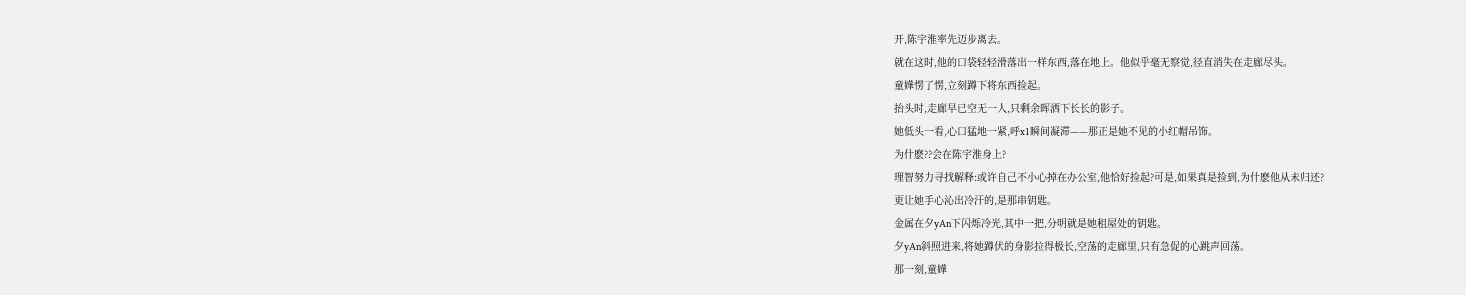开,陈宇淮率先迈步离去。
就在这时,他的口袋轻轻滑落出一样东西,落在地上。他似乎毫无察觉,径直消失在走廊尽头。
童嬅愣了愣,立刻蹲下将东西捡起。
抬头时,走廊早已空无一人,只剩余晖洒下长长的影子。
她低头一看,心口猛地一紧,呼x1瞬间凝滞——那正是她不见的小红帽吊饰。
为什麽??会在陈宇淮身上?
理智努力寻找解释:或许自己不小心掉在办公室,他恰好捡起?可是,如果真是捡到,为什麽他从未归还?
更让她手心沁出冷汗的,是那串钥匙。
金属在夕yAn下闪烁冷光,其中一把,分明就是她租屋处的钥匙。
夕yAn斜照进来,将她蹲伏的身影拉得极长,空荡的走廊里,只有急促的心跳声回荡。
那一刻,童嬅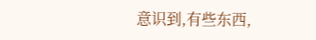意识到,有些东西,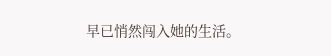早已悄然闯入她的生活。